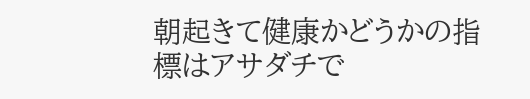朝起きて健康かどうかの指標はアサダチで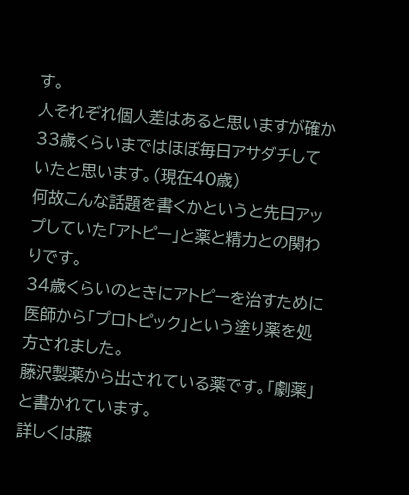す。
人それぞれ個人差はあると思いますが確か33歳くらいまではほぼ毎日アサダチしていたと思います。(現在40歳)
何故こんな話題を書くかというと先日アップしていた「アトピー」と薬と精力との関わりです。
34歳くらいのときにアトピーを治すために医師から「プロトピック」という塗り薬を処方されました。
藤沢製薬から出されている薬です。「劇薬」と書かれています。
詳しくは藤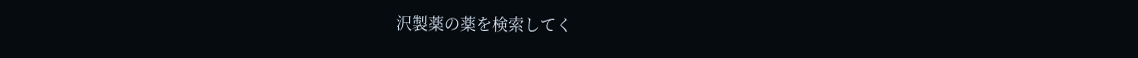沢製薬の薬を検索してく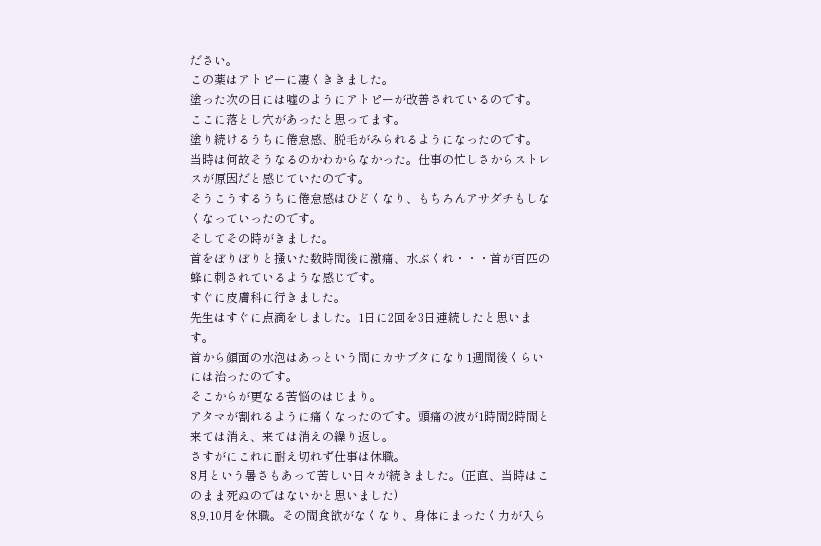ださい。
この薬はアトピーに凄くききました。
塗った次の日には嘘のようにアトピーが改善されているのです。
ここに落とし穴があったと思ってます。
塗り続けるうちに倦怠感、脱毛がみられるようになったのです。
当時は何故そうなるのかわからなかった。仕事の忙しさからストレスが原因だと感じていたのです。
そうこうするうちに倦怠感はひどくなり、もちろんアサダチもしなくなっていったのです。
そしてその時がきました。
首をぼりぼりと掻いた数時間後に激痛、水ぶくれ・・・首が百匹の蜂に刺されているような感じです。
すぐに皮膚科に行きました。
先生はすぐに点滴をしました。1日に2回を3日連続したと思います。
首から顔面の水泡はあっという間にカサブタになり1週間後くらいには治ったのです。
そこからが更なる苦悩のはじまり。
アタマが割れるように痛くなったのです。頭痛の波が1時間2時間と来ては消え、来ては消えの繰り返し。
さすがにこれに耐え切れず仕事は休職。
8月という暑さもあって苦しい日々が続きました。(正直、当時はこのまま死ぬのではないかと思いました)
8,9,10月を休職。その間食欲がなくなり、身体にまったく力が入ら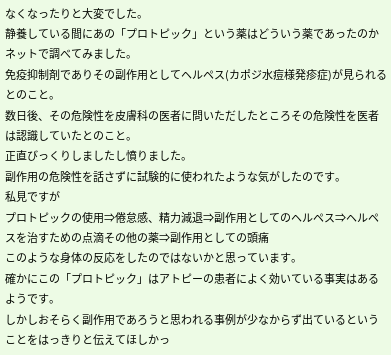なくなったりと大変でした。
静養している間にあの「プロトピック」という薬はどういう薬であったのかネットで調べてみました。
免疫抑制剤でありその副作用としてヘルペス(カポジ水痘様発疹症)が見られるとのこと。
数日後、その危険性を皮膚科の医者に問いただしたところその危険性を医者は認識していたとのこと。
正直びっくりしましたし憤りました。
副作用の危険性を話さずに試験的に使われたような気がしたのです。
私見ですが
プロトピックの使用⇒倦怠感、精力減退⇒副作用としてのヘルペス⇒ヘルペスを治すための点滴その他の薬⇒副作用としての頭痛
このような身体の反応をしたのではないかと思っています。
確かにこの「プロトピック」はアトピーの患者によく効いている事実はあるようです。
しかしおそらく副作用であろうと思われる事例が少なからず出ているということをはっきりと伝えてほしかっ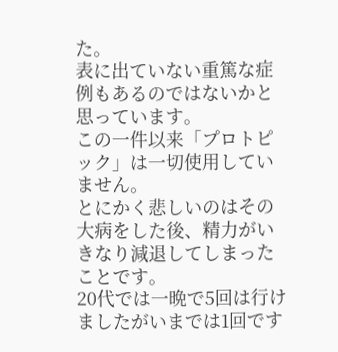た。
表に出ていない重篤な症例もあるのではないかと思っています。
この一件以来「プロトピック」は一切使用していません。
とにかく悲しいのはその大病をした後、精力がいきなり減退してしまったことです。
20代では一晩で5回は行けましたがいまでは1回です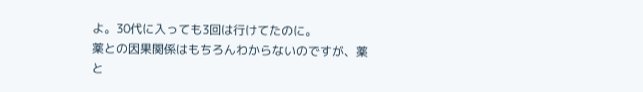よ。30代に入っても3回は行けてたのに。
薬との因果関係はもちろんわからないのですが、薬と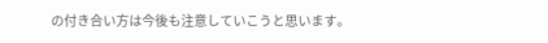の付き合い方は今後も注意していこうと思います。